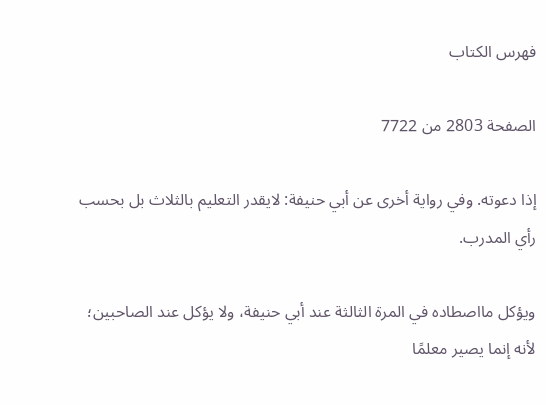فهرس الكتاب

الصفحة 2803 من 7722

إذا دعوته. وفي رواية أخرى عن أبي حنيفة: لايقدر التعليم بالثلاث بل بحسب رأي المدرب.

ويؤكل مااصطاده في المرة الثالثة عند أبي حنيفة، ولا يؤكل عند الصاحبين؛ لأنه إنما يصير معلمًا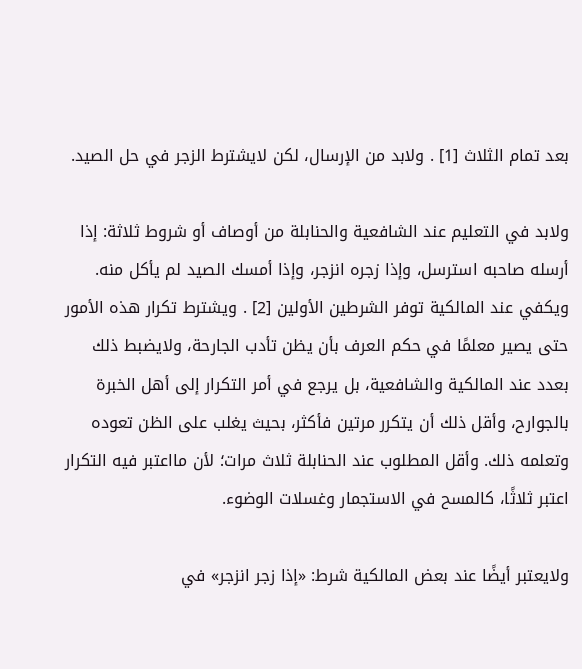بعد تمام الثلاث [1] . ولابد من الإرسال، لكن لايشترط الزجر في حل الصيد.

ولابد في التعليم عند الشافعية والحنابلة من أوصاف أو شروط ثلاثة: إذا أرسله صاحبه استرسل، وإذا زجره انزجر، وإذا أمسك الصيد لم يأكل منه. ويكفي عند المالكية توفر الشرطين الأولين [2] . ويشترط تكرار هذه الأمور حتى يصير معلمًا في حكم العرف بأن يظن تأدب الجارحة، ولايضبط ذلك بعدد عند المالكية والشافعية، بل يرجع في أمر التكرار إلى أهل الخبرة بالجوارح، وأقل ذلك أن يتكرر مرتين فأكثر، بحيث يغلب على الظن تعوده وتعلمه ذلك. وأقل المطلوب عند الحنابلة ثلاث مرات؛ لأن مااعتبر فيه التكرار اعتبر ثلاثًا، كالمسح في الاستجمار وغسلات الوضوء.

ولايعتبر أيضًا عند بعض المالكية شرط: «إذا زجر انزجر» في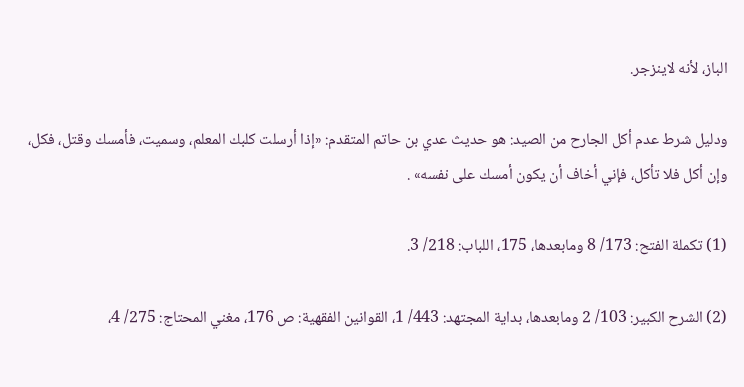الباز، لأنه لاينزجر.

ودليل شرط عدم أكل الجارح من الصيد: هو حديث عدي بن حاتم المتقدم: «إذا أرسلت كلبك المعلم، وسميت، فأمسك وقتل، فكل، وإن أكل فلا تأكل، فإني أخاف أن يكون أمسك على نفسه» .

(1) تكملة الفتح: 173/ 8 ومابعدها، 175، اللباب: 218/ 3.

(2) الشرح الكبير: 103/ 2 ومابعدها، بداية المجتهد: 443/ 1، القوانين الفقهية: ص 176، مغني المحتاج: 275/ 4،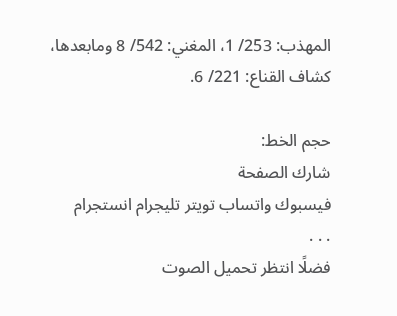المهذب: 253/ 1، المغني: 542/ 8 ومابعدها، كشاف القناع: 221/ 6.

حجم الخط:
شارك الصفحة
فيسبوك واتساب تويتر تليجرام انستجرام
. . .
فضلًا انتظر تحميل الصوت